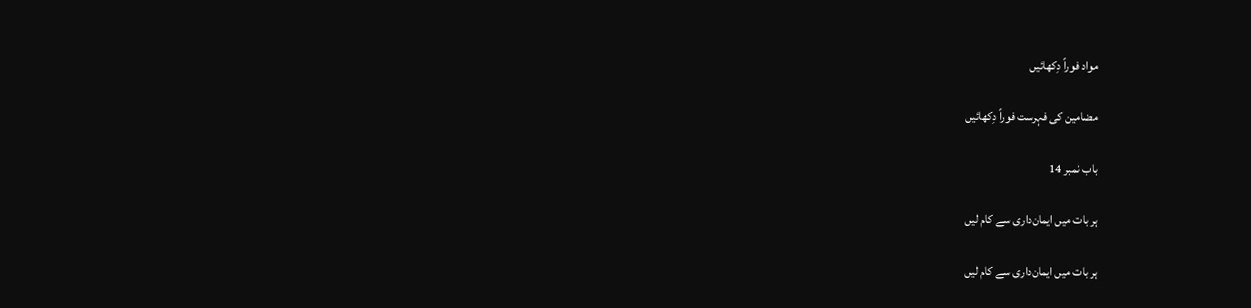مواد فوراً دِکھائیں

مضامین کی فہرست فوراً دِکھائیں

باب نمبر 14

ہر بات میں ایمان‌داری سے کام لیں

ہر بات میں ایمان‌داری سے کام لیں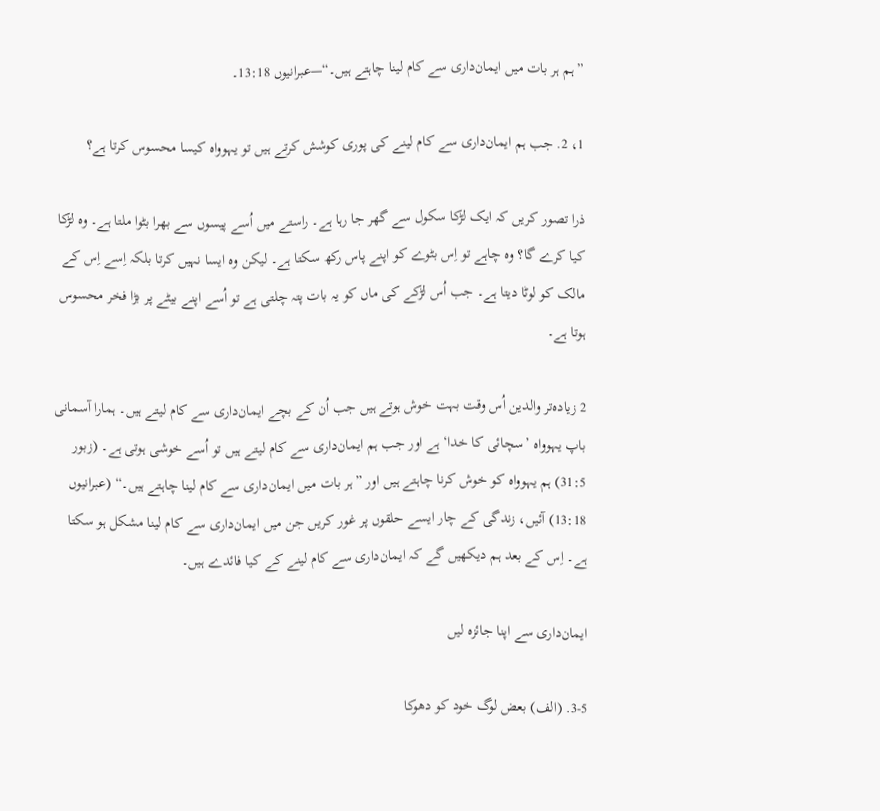”ہم ہر بات میں ایمان‌داری سے کام لینا چاہتے ہیں۔“—عبرانیوں 13:18۔

1، 2. جب ہم ایمان‌داری سے کام لینے کی پوری کوشش کرتے ہیں تو یہوواہ کیسا محسوس کرتا ہے؟

ذرا تصور کریں کہ ایک لڑکا سکول سے گھر جا رہا ہے۔ راستے میں اُسے پیسوں سے بھرا بٹوا ملتا ہے۔ وہ لڑکا کیا کرے گا؟ وہ چاہے تو اِس بٹوے کو اپنے پاس رکھ سکتا ہے۔ لیکن وہ ایسا نہیں کرتا بلکہ اِسے اِس کے مالک کو لوٹا دیتا ہے۔ جب اُس لڑکے کی ماں کو یہ بات پتہ چلتی ہے تو اُسے اپنے بیٹے پر بڑا فخر محسوس ہوتا ہے۔

2 زیادہ‌تر والدین اُس وقت بہت خوش ہوتے ہیں جب اُن کے بچے ایمان‌داری سے کام لیتے ہیں۔ ہمارا آسمانی باپ یہوواہ ’سچائی کا خدا‘ ہے اور جب ہم ایمان‌داری سے کام لیتے ہیں تو اُسے خوشی ہوتی ہے۔ (زبور 31:5) ہم یہوواہ کو خوش کرنا چاہتے ہیں اور ”ہر بات میں ایمان‌داری سے کام لینا چاہتے ہیں۔“ (عبرانیوں 13:18) آئیں، زندگی کے چار ایسے حلقوں پر غور کریں جن میں ایمان‌داری سے کام لینا مشکل ہو سکتا ہے۔ اِس کے بعد ہم دیکھیں گے کہ ایمان‌داری سے کام لینے کے کیا فائدے ہیں۔

ایمان‌داری سے اپنا جائزہ لیں

3-5. (الف) بعض لوگ خود کو دھوکا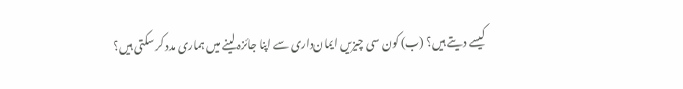کیسے دیتے ہیں؟ (ب) کون سی چیزیں ایمان‌داری سے اپنا جائزہ لینے میں ہماری مدد کر سکتی ہیں؟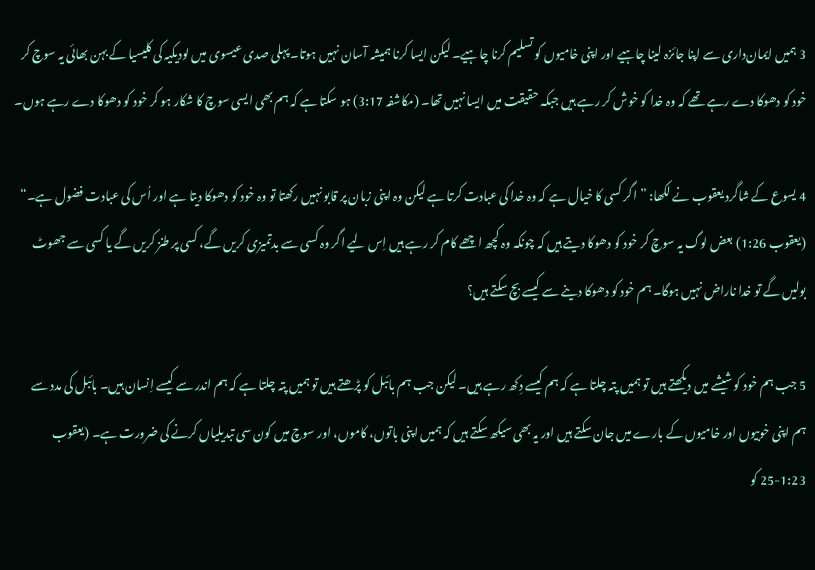3 ہمیں ایمان‌داری سے اپنا جائزہ لینا چاہیے اور اپنی خامیوں کو تسلیم کرنا چاہیے۔ لیکن ایسا کرنا ہمیشہ آسان نہیں ہوتا۔ پہلی صدی عیسوی میں لودیکیہ کی کلیسیا کے بہن بھائی یہ سوچ کر خود کو دھوکا دے رہے تھے کہ وہ خدا کو خوش کر رہے ہیں جبکہ حقیقت میں ایسا نہیں تھا۔ (مکاشفہ 3:17) ہو سکتا ہے کہ ہم بھی ایسی سوچ کا شکار ہو کر خود کو دھوکا دے رہے ہوں۔

4 یسوع کے شاگرد یعقوب نے لکھا: ”اگر کسی کا خیال ہے کہ وہ خدا کی عبادت کرتا ہے لیکن وہ اپنی زبان پر قابو نہیں رکھتا تو وہ خود کو دھوکا دیتا ہے اور اُس کی عبادت فضول ہے۔“ (یعقوب 1:26) بعض لوگ یہ سوچ کر خود کو دھوکا دیتے ہیں کہ چونکہ وہ کچھ اچھے کام کر رہے ہیں اِس لیے اگر وہ کسی سے بدتمیزی کریں گے، کسی پر طنز کریں گے یا کسی سے جھوٹ بولیں گے تو خدا ناراض نہیں ہوگا۔ ہم خود کو دھوکا دینے سے کیسے بچ سکتے ہیں؟

5 جب ہم خود کو شیشے میں دیکھتے ہیں تو ہمیں پتہ چلتا ہے کہ ہم کیسے دِکھ رہے ہیں۔ لیکن جب ہم بائبل کو پڑھتے ہیں تو ہمیں پتہ چلتا ہے کہ ہم اندر سے کیسے اِنسان ہیں۔ بائبل کی مدد سے ہم اپنی خوبیوں اور خامیوں کے بارے میں جان سکتے ہیں اور یہ بھی سیکھ سکتے ہیں کہ ہمیں اپنی باتوں، کاموں، اور سوچ میں کون سی تبدیلیاں کرنے کی ضرورت ہے۔ (یعقوب 1:23-25 کو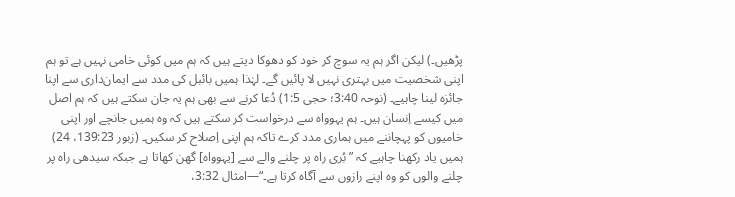پڑھیں۔) لیکن اگر ہم یہ سوچ کر خود کو دھوکا دیتے ہیں کہ ہم میں کوئی خامی نہیں ہے تو ہم اپنی شخصیت میں بہتری نہیں لا پائیں گے۔ لہٰذا ہمیں بائبل کی مدد سے ایمان‌داری سے اپنا جائزہ لینا چاہیے۔ (نوحہ 3:40؛ حجی 1:5) دُعا کرنے سے بھی ہم یہ جان سکتے ہیں کہ ہم اصل میں کیسے اِنسان ہیں۔ ہم یہوواہ سے درخواست کر سکتے ہیں کہ وہ ہمیں جانچے اور اپنی خامیوں کو پہچاننے میں ہماری مدد کرے تاکہ ہم اپنی اِصلاح کر سکیں۔ (زبور 139:23، 24) ہمیں یاد رکھنا چاہیے کہ ”بُری راہ پر چلنے والے سے [یہوواہ] گھن کھاتا ہے جبکہ سیدھی راہ پر چلنے والوں کو وہ اپنے رازوں سے آگاہ کرتا ہے۔“—امثال 3:32،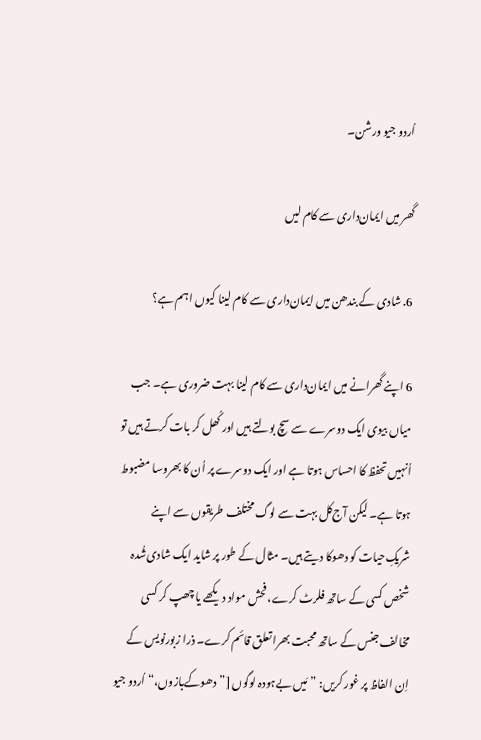اُردو جیو ورشن۔

گھر میں ایمان‌داری سے کام لیں

6. شادی کے بندھن میں ایمان‌داری سے کام لینا کیوں اہم ہے؟

6 اپنے گھرانے میں ایمان‌داری سے کام لینا بہت ضروری ہے۔ جب میاں بیوی ایک دوسرے سے سچ بولتے ہیں اور کُھل کر بات کرتے ہیں تو اُنہیں تحفظ کا احساس ہوتا ہے اور ایک دوسرے پر اُن کا بھروسا مضبوط ہوتا ہے۔ لیکن آج‌کل بہت سے لوگ مختلف طریقوں سے اپنے شریکِ‌حیات کو دھوکا دیتے ہیں۔ مثال کے طور پر شاید ایک شادی‌شُدہ شخص کسی کے ساتھ فلرٹ کرے، فحش مواد دیکھے یا چھپ کر کسی مخالف جنس کے ساتھ محبت بھرا تعلق قائم کرے۔ ذرا زبورنویس کے اِن الفاظ پر غور کریں: ”مَیں بےہودہ لوگوں [”دھوکےبازوں،“ اُردو جیو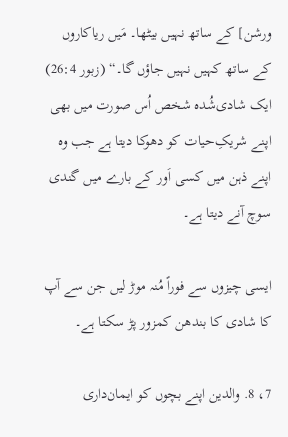ورشن] کے ساتھ نہیں بیٹھا۔ مَیں ریاکاروں کے ساتھ کہیں نہیں جاؤں گا۔“ (زبور 26:4) ایک شادی‌شُدہ شخص اُس صورت میں بھی اپنے شریکِ‌حیات کو دھوکا دیتا ہے جب وہ اپنے ذہن میں کسی اَور کے بارے میں گندی سوچ آنے دیتا ہے۔

ایسی چیزوں سے فوراً مُنہ موڑ لیں جن سے آپ کا شادی کا بندھن کمزور پڑ سکتا ہے۔

7، 8. والدین اپنے بچوں کو ایمان‌داری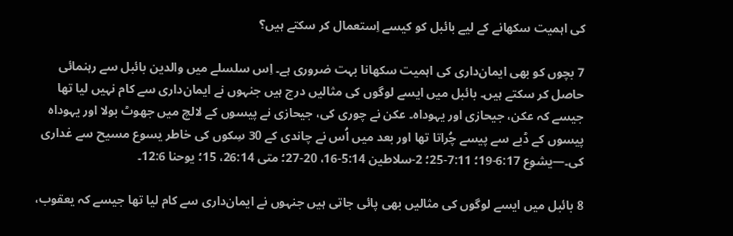کی اہمیت سکھانے کے لیے بائبل کو کیسے اِستعمال کر سکتے ہیں؟

7 بچوں کو بھی ایمان‌داری کی اہمیت سکھانا بہت ضروری ہے۔ اِس سلسلے میں والدین بائبل سے رہنمائی حاصل کر سکتے ہیں۔ بائبل میں ایسے لوگوں کی مثالیں درج ہیں جنہوں نے ایمان‌داری سے کام نہیں لیا تھا جیسے کہ عکن، جیحازی اور یہوداہ۔ عکن نے چوری کی، جیحازی نے پیسوں کے لالچ میں جھوٹ بولا اور یہوداہ پیسوں کے ڈبے سے پیسے چُراتا تھا اور بعد میں اُس نے چاندی کے 30 سِکوں کی خاطر یسوع مسیح سے غداری کی۔—یشوع 6:17-19؛ 7:11-25؛ 2-سلاطین 5:14-16، 20-27؛ متی 26:14، 15؛ یوحنا 12:6۔

8 بائبل میں ایسے لوگوں کی مثالیں بھی پائی جاتی ہیں جنہوں نے ایمان‌داری سے کام لیا تھا جیسے کہ یعقوب،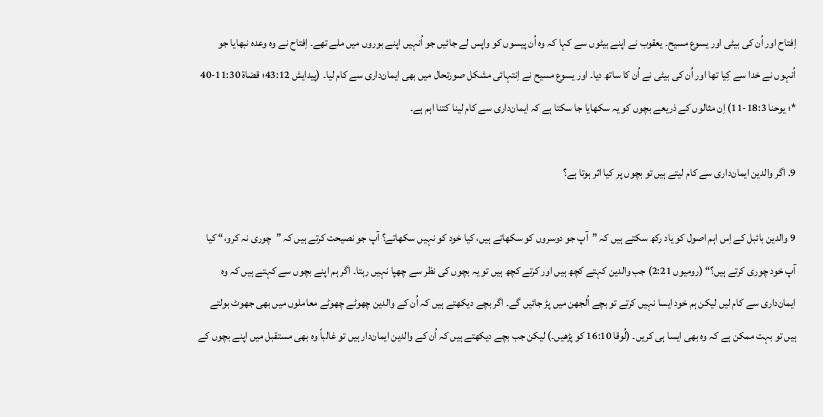اِفتاح اور اُن کی بیٹی اور یسوع مسیح۔ یعقوب نے اپنے بیٹوں سے کہا کہ وہ اُن پیسوں کو واپس لے جائیں جو اُنہیں اپنے بوروں میں ملے تھے۔ اِفتاح نے وہ وعدہ نبھایا جو اُنہوں نے خدا سے کِیا تھا اور اُن کی بیٹی نے اُن کا ساتھ دیا۔ اور یسوع مسیح نے اِنتہائی مشکل صورتحال میں بھی ایمان‌داری سے کام لیا۔ (پیدایش 43:12؛ قضاۃ 11:30-40 *؛ یوحنا 18:3-11) اِن مثالوں کے ذریعے بچوں کو یہ سکھایا جا سکتا ہے کہ ایمان‌داری سے کام لینا کتنا اہم ہے۔

9. اگر والدین ایمان‌داری سے کام لیتے ہیں تو بچوں پر کیا اثر ہوتا ہے؟

9 والدین بائبل کے اِس اہم اصول کو یاد رکھ سکتے ہیں کہ ”آپ جو دوسروں کو سکھاتے ہیں، کیا خود کو نہیں سکھاتے؟ آپ جو نصیحت کرتے ہیں کہ ”چوری نہ کرو،“ کیا آپ خود چوری کرتے ہیں؟“ (رومیوں 2:21) جب والدین کہتے کچھ ہیں اور کرتے کچھ ہیں تو یہ بچوں کی نظر سے چھپا نہیں رہتا۔ اگر ہم اپنے بچوں سے کہتے ہیں کہ وہ ایمان‌داری سے کام لیں لیکن ہم خود ایسا نہیں کرتے تو بچے اُلجھن میں پڑ جائیں گے۔ اگر بچے دیکھتے ہیں کہ اُن کے والدین چھوٹے چھوٹے معاملوں میں بھی جھوٹ بولتے ہیں تو بہت ممکن ہے کہ وہ بھی ایسا ہی کریں۔ (لُوقا 16:10 کو پڑھیں۔) لیکن جب بچے دیکھتے ہیں کہ اُن کے والدین ایمان‌دار ہیں تو غالباً وہ بھی مستقبل میں اپنے بچوں کے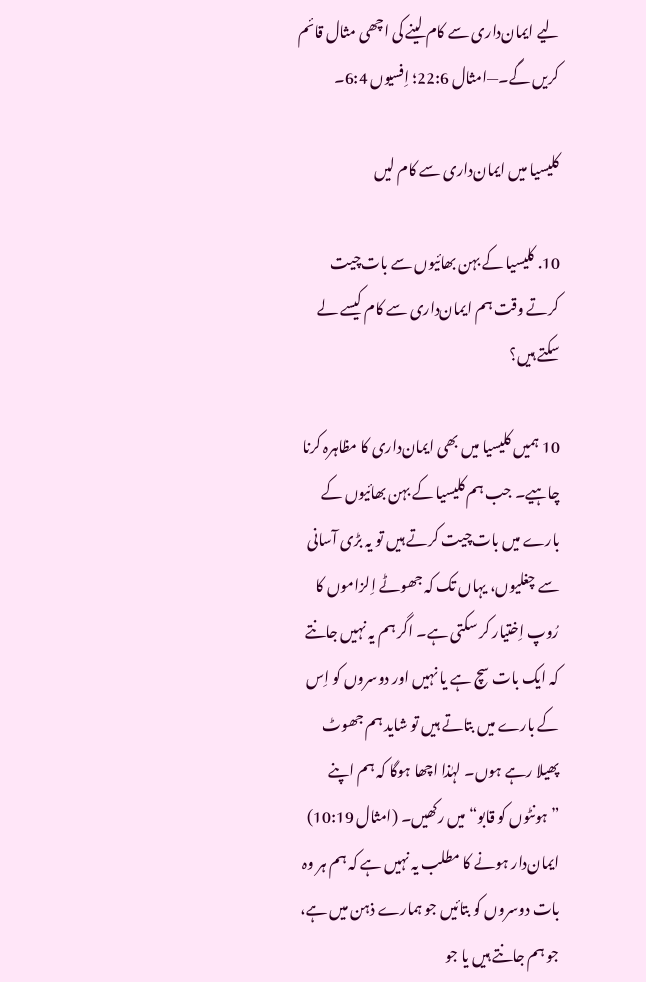لیے ایمان‌داری سے کام لینے کی اچھی مثال قائم کریں گے۔—امثال 22:6؛ اِفسیوں 6:4۔

کلیسیا میں ایمان‌داری سے کام لیں

10. کلیسیا کے بہن بھائیوں سے بات‌چیت کرتے وقت ہم ایمان‌داری سے کام کیسے لے سکتے ہیں؟

10 ہمیں کلیسیا میں بھی ایمان‌داری کا مظاہرہ کرنا چاہیے۔ جب ہم کلیسیا کے بہن بھائیوں کے بارے میں بات‌چیت کرتے ہیں تو یہ بڑی آسانی سے چغلیوں، یہاں تک کہ جھوٹے اِلزاموں کا رُوپ اِختیار کر سکتی ہے۔ اگر ہم یہ نہیں جانتے کہ ایک بات سچ ہے یا نہیں اور دوسروں کو اِس کے بارے میں بتاتے ہیں تو شاید ہم جھوٹ پھیلا رہے ہوں۔ لہٰذا اچھا ہوگا کہ ہم اپنے ”ہونٹوں کو قابو“ میں رکھیں۔ (امثال 10:19) ایمان‌دار ہونے کا مطلب یہ نہیں ہے کہ ہم ہر وہ بات دوسروں کو بتائیں جو ہمارے ذہن میں ہے، جو ہم جانتے ہیں یا جو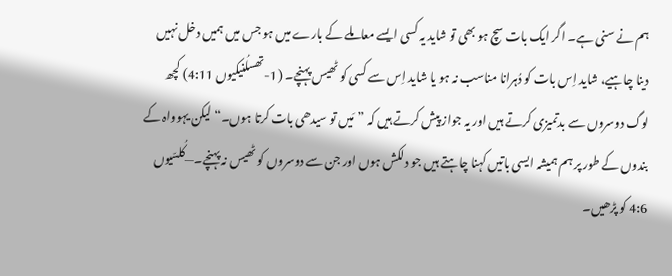ہم نے سنی ہے۔ اگر ایک بات سچ ہو بھی تو شاید یہ کسی ایسے معاملے کے بارے میں ہو جس میں ہمیں دخل نہیں دینا چاہیے، شاید اِس بات کو دُہرانا مناسب نہ ہو یا شاید اِس سے کسی کو ٹھیس پہنچے۔ (1-تھسلُنیکیوں 4:11) کچھ لوگ دوسروں سے بدتمیزی کرتے ہیں اور یہ جواز پیش کرتے ہیں کہ ”مَیں تو سیدھی بات کرتا ہوں۔“ لیکن یہوواہ کے بندوں کے طور پر ہم ہمیشہ ایسی باتیں کہنا چاہتے ہیں جو دلکش ہوں اور جن سے دوسروں کو ٹھیس نہ پہنچے۔—کُلسّیوں 4:6 کو پڑھیں۔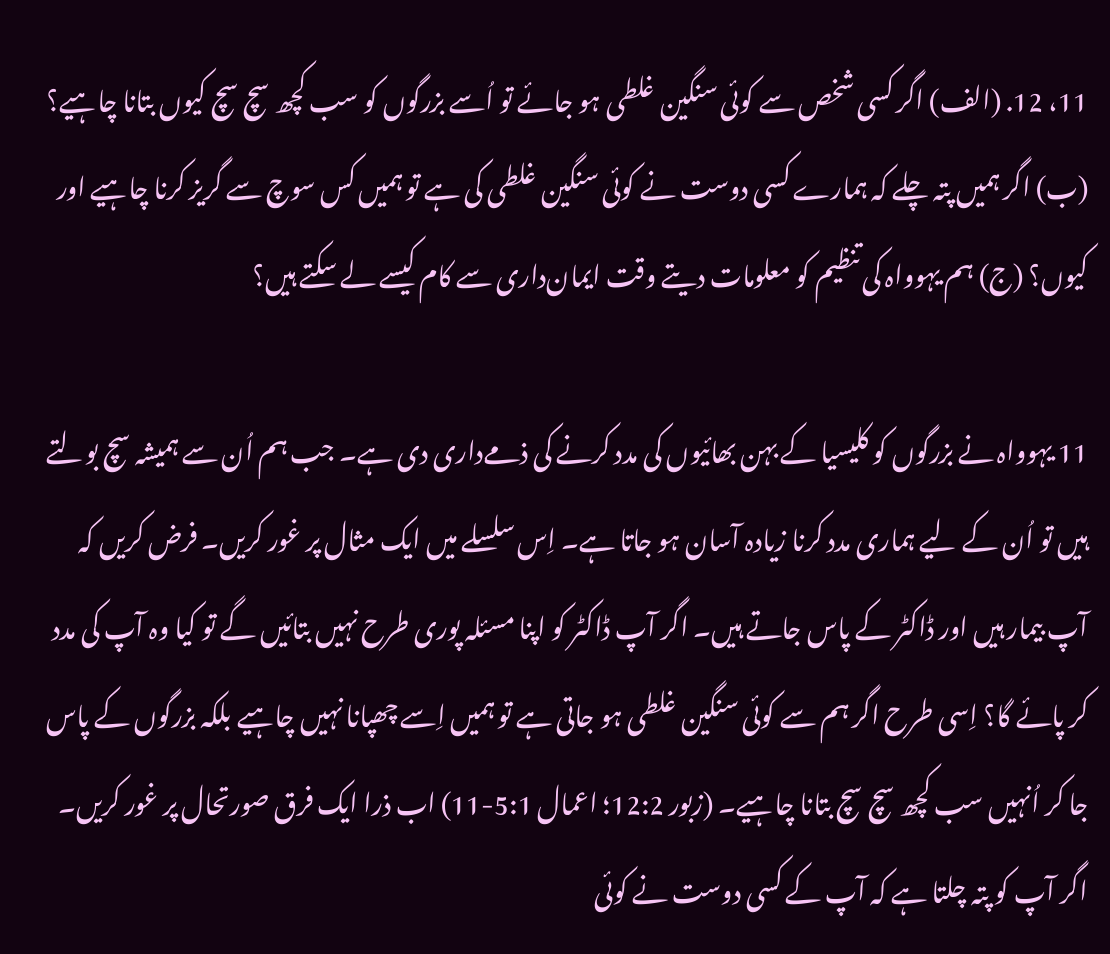11، 12. (الف) اگر کسی شخص سے کوئی سنگین غلطی ہو جائے تو اُسے بزرگوں کو سب کچھ سچ سچ کیوں بتانا چاہیے؟ (ب) اگر ہمیں پتہ چلے کہ ہمارے کسی دوست نے کوئی سنگین غلطی کی ہے تو ہمیں کس سوچ سے گریز کرنا چاہیے اور کیوں؟ (ج) ہم یہوواہ کی تنظیم کو معلومات دیتے وقت ایمان‌داری سے کام کیسے لے سکتے ہیں؟

11 یہوواہ نے بزرگوں کو کلیسیا کے بہن بھائیوں کی مدد کرنے کی ذمےداری دی ہے۔ جب ہم اُن سے ہمیشہ سچ بولتے ہیں تو اُن کے لیے ہماری مدد کرنا زیادہ آسان ہو جاتا ہے۔ اِس سلسلے میں ایک مثال پر غور کریں۔ فرض کریں کہ آپ بیمار ہیں اور ڈاکٹر کے پاس جاتے ہیں۔ اگر آپ ڈاکٹر کو اپنا مسئلہ پوری طرح نہیں بتائیں گے تو کیا وہ آپ کی مدد کر پائے گا؟ اِسی طرح اگر ہم سے کوئی سنگین غلطی ہو جاتی ہے تو ہمیں اِسے چھپانا نہیں چاہیے بلکہ بزرگوں کے پاس جا کر اُنہیں سب کچھ سچ سچ بتانا چاہیے۔ (زبور 12:2؛ اعمال 5:1-11) اب ذرا ایک فرق صورتحال پر غور کریں۔ اگر آپ کو پتہ چلتا ہے کہ آپ کے کسی دوست نے کوئی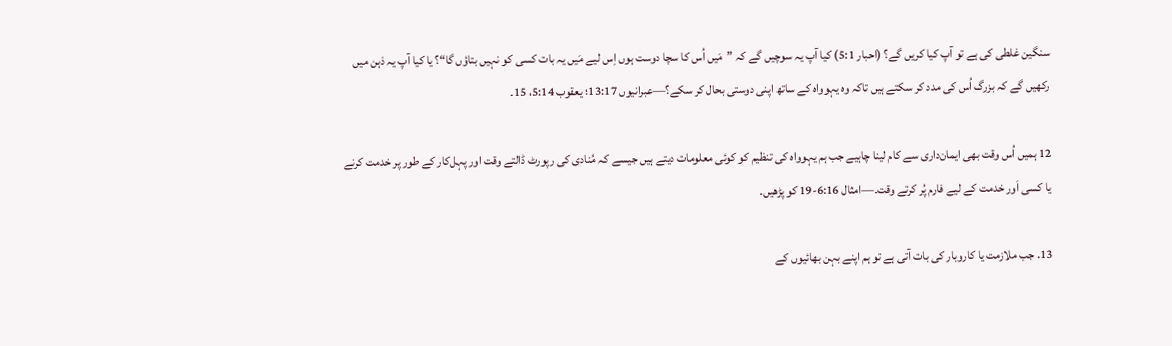سنگین غلطی کی ہے تو آپ کیا کریں گے؟ (احبار 5:1) کیا آپ یہ سوچیں گے کہ ”مَیں اُس کا سچا دوست ہوں اِس لیے مَیں یہ بات کسی کو نہیں بتاؤں گا“؟ یا کیا آپ یہ ذہن میں رکھیں گے کہ بزرگ اُس کی مدد کر سکتے ہیں تاکہ وہ یہوواہ کے ساتھ اپنی دوستی بحال کر سکے؟—عبرانیوں 13:17؛ یعقوب 5:14، 15۔

12 ہمیں اُس وقت بھی ایمان‌داری سے کام لینا چاہیے جب ہم یہوواہ کی تنظیم کو کوئی معلومات دیتے ہیں جیسے کہ مُنادی کی رپورٹ ڈالتے وقت اور پہل‌کار کے طور پر خدمت کرنے یا کسی اَور خدمت کے لیے فارم پُر کرتے وقت۔—امثال 6:16-19 کو پڑھیں۔

13. جب ملازمت یا کاروبار کی بات آتی ہے تو ہم اپنے بہن بھائیوں کے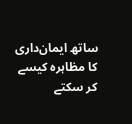ساتھ ایمان‌داری کا مظاہرہ کیسے کر سکتے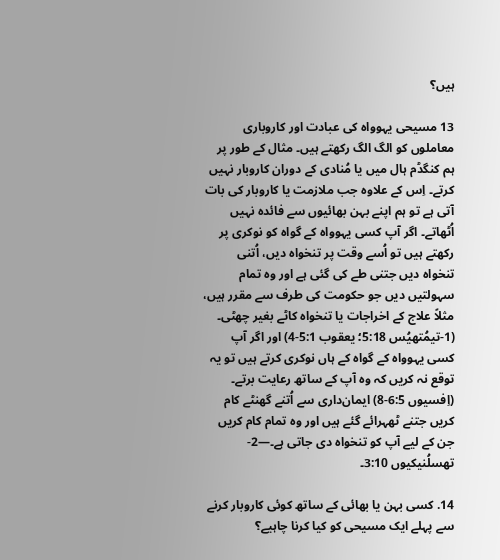ہیں؟

13 مسیحی یہوواہ کی عبادت اور کاروباری معاملوں کو الگ الگ رکھتے ہیں۔ مثال کے طور پر ہم کنگڈم ہال میں یا مُنادی کے دوران کاروبار نہیں کرتے۔ اِس کے علاوہ جب ملازمت یا کاروبار کی بات آتی ہے تو ہم اپنے بہن بھائیوں سے فائدہ نہیں اُٹھاتے۔ اگر آپ کسی یہوواہ کے گواہ کو نوکری پر رکھتے ہیں تو اُسے وقت پر تنخواہ دیں، اُتنی تنخواہ دیں جتنی طے کی گئی ہے اور وہ تمام سہولتیں دیں جو حکومت کی طرف سے مقرر ہیں، مثلاً علاج کے اخراجات یا تنخواہ کاٹے بغیر چھٹی۔ (1-تیمُتھیُس 5:18؛ یعقوب 5:1-4) اور اگر آپ کسی یہوواہ کے گواہ کے ہاں نوکری کرتے ہیں تو یہ توقع نہ کریں کہ وہ آپ کے ساتھ رعایت برتے۔ (اِفسیوں 6:5-8) ایمان‌داری سے اُتنے گھنٹے کام کریں جتنے ٹھہرائے گئے ہیں اور وہ تمام کام کریں جن کے لیے آپ کو تنخواہ دی جاتی ہے۔—2-تھسلُنیکیوں 3:10۔

14. کسی بہن یا بھائی کے ساتھ کوئی کاروبار کرنے سے پہلے ایک مسیحی کو کیا کرنا چاہیے؟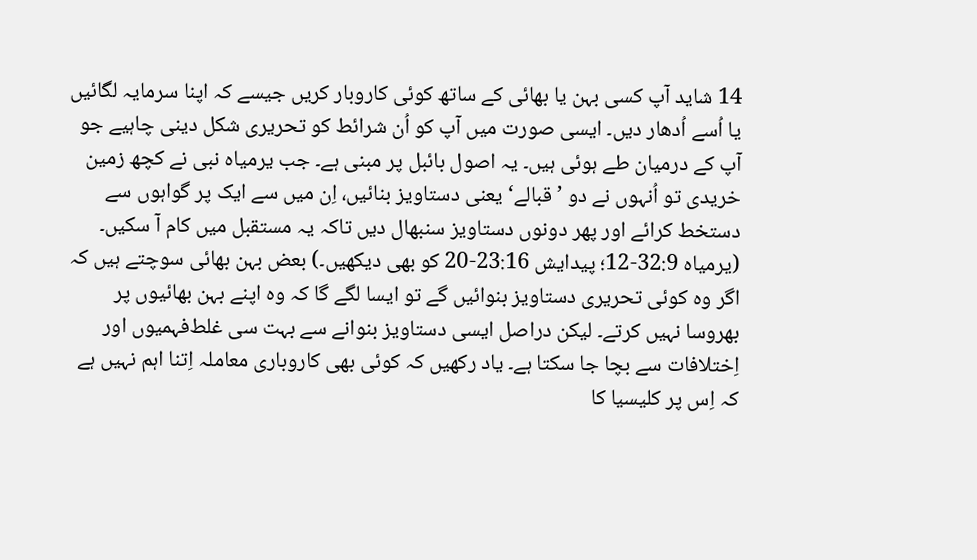14 شاید آپ کسی بہن یا بھائی کے ساتھ کوئی کاروبار کریں جیسے کہ اپنا سرمایہ لگائیں یا اُسے اُدھار دیں۔ ایسی صورت میں آپ کو اُن شرائط کو تحریری شکل دینی چاہیے جو آپ کے درمیان طے ہوئی ہیں۔ یہ اصول بائبل پر مبنی ہے۔ جب یرمیاہ نبی نے کچھ زمین خریدی تو اُنہوں نے دو ’قبالے‘ یعنی دستاویز بنائیں، اِن میں سے ایک پر گواہوں سے دستخط کرائے اور پھر دونوں دستاویز سنبھال دیں تاکہ یہ مستقبل میں کام آ سکیں۔ (یرمیاہ 32:9-12؛ پیدایش 23:16-20 کو بھی دیکھیں۔) بعض بہن بھائی سوچتے ہیں کہ اگر وہ کوئی تحریری دستاویز بنوائیں گے تو ایسا لگے گا کہ وہ اپنے بہن بھائیوں پر بھروسا نہیں کرتے۔ لیکن دراصل ایسی دستاویز بنوانے سے بہت سی غلط‌فہمیوں اور اِختلافات سے بچا جا سکتا ہے۔ یاد رکھیں کہ کوئی بھی کاروباری معاملہ اِتنا اہم نہیں ہے کہ اِس پر کلیسیا کا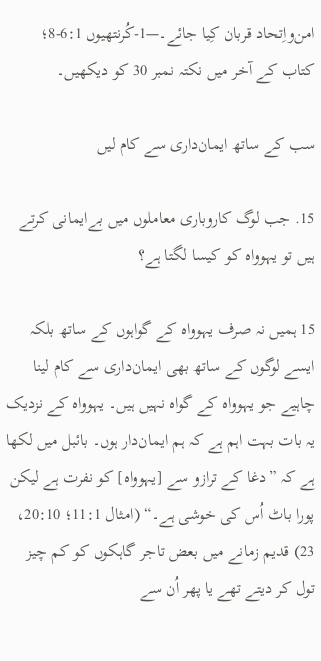امن‌واِتحاد قربان کِیا جائے۔—1-کُرنتھیوں 6:1-8؛ کتاب کے آخر میں نکتہ نمبر 30 کو دیکھیں۔

سب کے ساتھ ایمان‌داری سے کام لیں

15. جب لوگ کاروباری معاملوں میں بےایمانی کرتے ہیں تو یہوواہ کو کیسا لگتا ہے؟

15 ہمیں نہ صرف یہوواہ کے گواہوں کے ساتھ بلکہ ایسے لوگوں کے ساتھ بھی ایمان‌داری سے کام لینا چاہیے جو یہوواہ کے گواہ نہیں ہیں۔ یہوواہ کے نزدیک یہ بات بہت اہم ہے کہ ہم ایمان‌دار ہوں۔ بائبل میں لکھا ہے کہ ”دغا کے ترازو سے [یہوواہ] کو نفرت ہے لیکن پورا باٹ اُس کی خوشی ہے۔“ (امثال 11:1؛ 20:10، 23) قدیم زمانے میں بعض تاجر گاہکوں کو کم چیز تول کر دیتے تھے یا پھر اُن سے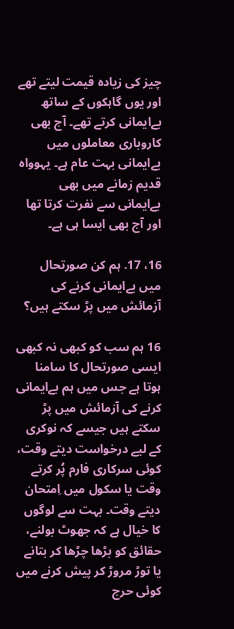چیز کی زیادہ قیمت لیتے تھے اور یوں گاہکوں کے ساتھ بےایمانی کرتے تھے۔ آج بھی کاروباری معاملوں میں بےایمانی بہت عام ہے۔ یہوواہ قدیم زمانے میں بھی بےایمانی سے نفرت کرتا تھا اور آج بھی ایسا ہی ہے۔

16، 17. ہم کن صورتحال میں بےایمانی کرنے کی آزمائش میں پڑ سکتے ہیں؟

16 ہم سب کو کبھی نہ کبھی ایسی صورتحال کا سامنا ہوتا ہے جس میں ہم بےایمانی کرنے کی آزمائش میں پڑ سکتے ہیں جیسے کہ نوکری کے لیے درخواست دیتے وقت، کوئی سرکاری فارم پُر کرتے وقت یا سکول میں اِمتحان دیتے وقت۔ بہت سے لوگوں کا خیال ہے کہ جھوٹ بولنے، حقائق کو بڑھا چڑھا کر بتانے یا توڑ مروڑ کر پیش کرنے میں کوئی حرج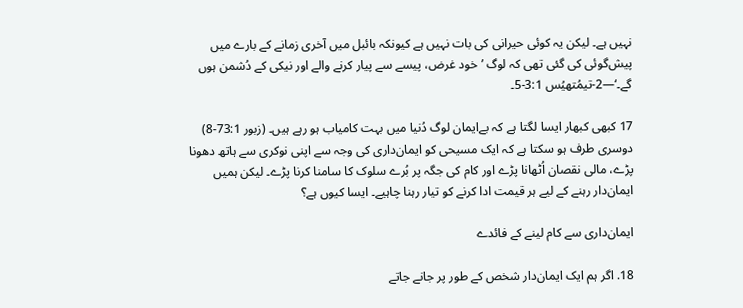نہیں ہے۔ لیکن یہ کوئی حیرانی کی بات نہیں ہے کیونکہ بائبل میں آخری زمانے کے بارے میں پیش‌گوئی کی گئی تھی کہ لوگ ’خود غرض، پیسے سے پیار کرنے والے اور نیکی کے دُشمن ہوں گے۔‘—2-تیمُتھیُس 3:1-5۔

17 کبھی کبھار ایسا لگتا ہے کہ بےایمان لوگ دُنیا میں بہت کامیاب ہو رہے ہیں۔ (زبور 73:1-8) دوسری طرف ہو سکتا ہے کہ ایک مسیحی کو ایمان‌داری کی وجہ سے اپنی نوکری سے ہاتھ دھونا پڑے، مالی نقصان اُٹھانا پڑے اور کام کی جگہ پر بُرے سلوک کا سامنا کرنا پڑے۔ لیکن ہمیں ایمان‌دار رہنے کے لیے ہر قیمت ادا کرنے کو تیار رہنا چاہیے۔ ایسا کیوں ہے؟

ایمان‌داری سے کام لینے کے فائدے

18. اگر ہم ایک ایمان‌دار شخص کے طور پر جانے جاتے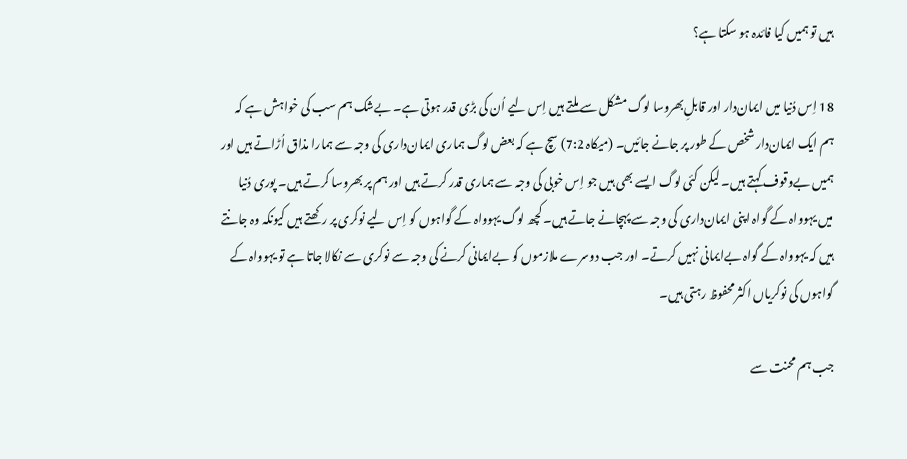ہیں تو ہمیں کیا فائدہ ہو سکتا ہے؟

18 اِس دُنیا میں ایمان‌دار اور قابلِ‌بھروسا لوگ مشکل سے ملتے ہیں اِس لیے اُن کی بڑی قدر ہوتی ہے۔ بےشک ہم سب کی خواہش ہے کہ ہم ایک ایمان‌دار شخص کے طور پر جانے جائیں۔ (میکاہ 7:2) سچ ہے کہ بعض لوگ ہماری ایمان‌داری کی وجہ سے ہمارا مذاق اُڑاتے ہیں اور ہمیں بےوقوف کہتے ہیں۔ لیکن کئی لوگ ایسے بھی ہیں جو اِس خوبی کی وجہ سے ہماری قدر کرتے ہیں اور ہم پر بھروسا کرتے ہیں۔ پوری دُنیا میں یہوواہ کے گواہ اپنی ایمان‌داری کی وجہ سے پہچانے جاتے ہیں۔ کچھ لوگ یہوواہ کے گواہوں کو اِس لیے نوکری پر رکھتے ہیں کیونکہ وہ جانتے ہیں کہ یہوواہ کے گواہ بےایمانی نہیں کرتے۔ اور جب دوسرے ملازموں کو بےایمانی کرنے کی وجہ سے نوکری سے نکالا جاتا ہے تو یہوواہ کے گواہوں کی نوکریاں اکثر محفوظ رہتی ہیں۔

جب ہم محنت سے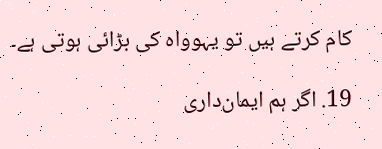کام کرتے ہیں تو یہوواہ کی بڑائی ہوتی ہے۔

19. اگر ہم ایمان‌داری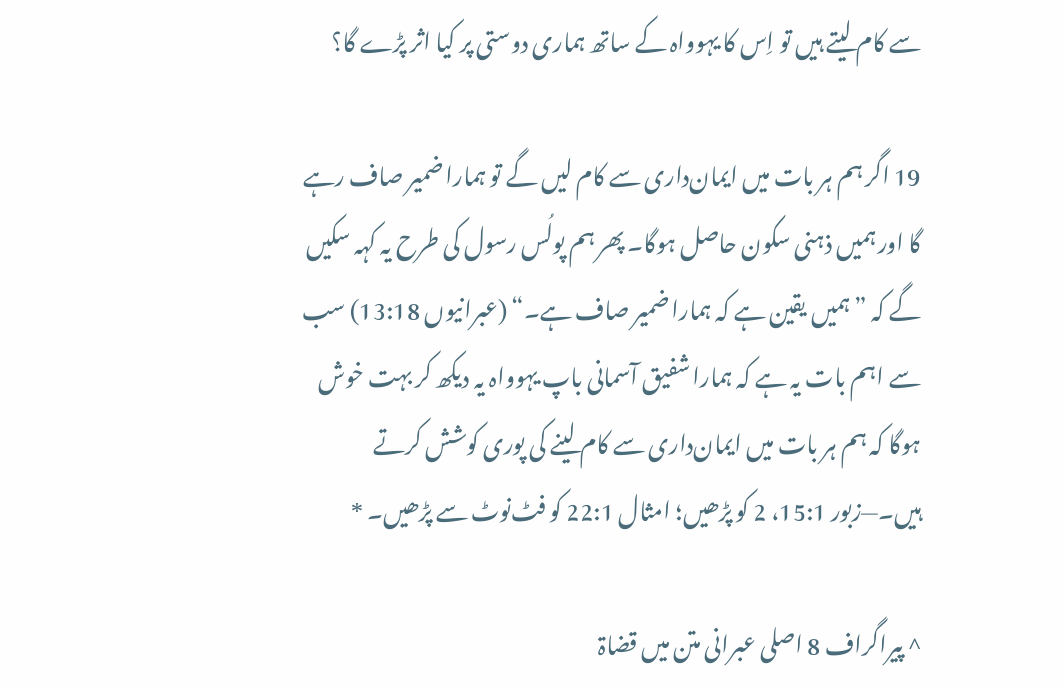سے کام لیتے ہیں تو اِس کا یہوواہ کے ساتھ ہماری دوستی پر کیا اثر پڑے گا؟

19 اگر ہم ہر بات میں ایمان‌داری سے کام لیں گے تو ہمارا ضمیر صاف رہے گا اور ہمیں ذہنی سکون حاصل ہوگا۔ پھر ہم پولُس رسول کی طرح یہ کہہ سکیں گے کہ ”ہمیں یقین ہے کہ ہمارا ضمیر صاف ہے۔“ (عبرانیوں 13:18) سب سے اہم بات یہ ہے کہ ہمارا شفیق آسمانی باپ یہوواہ یہ دیکھ کر بہت خوش ہوگا کہ ہم ہر بات میں ایمان‌داری سے کام لینے کی پوری کوشش کرتے ہیں۔—زبور 15:1، 2 کو پڑھیں؛ امثال 22:1 کو فٹ‌نوٹ سے پڑھیں۔ *

^ پیراگراف 8 اصلی عبرانی متن میں قضاۃ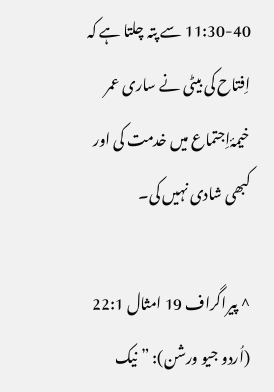11:30-40 سے پتہ چلتا ہے کہ اِفتاح کی بیٹی نے ساری عمر خیمۂ‌اِجتماع میں خدمت کی اور کبھی شادی نہیں کی۔

^ پیراگراف 19 امثال 22:1 (اُردو جیو ورشن): ”نیک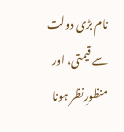نام بڑی دولت سے قیمتی، اور منظورِنظر ہونا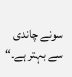سونے چاندی سے بہتر ہے۔“